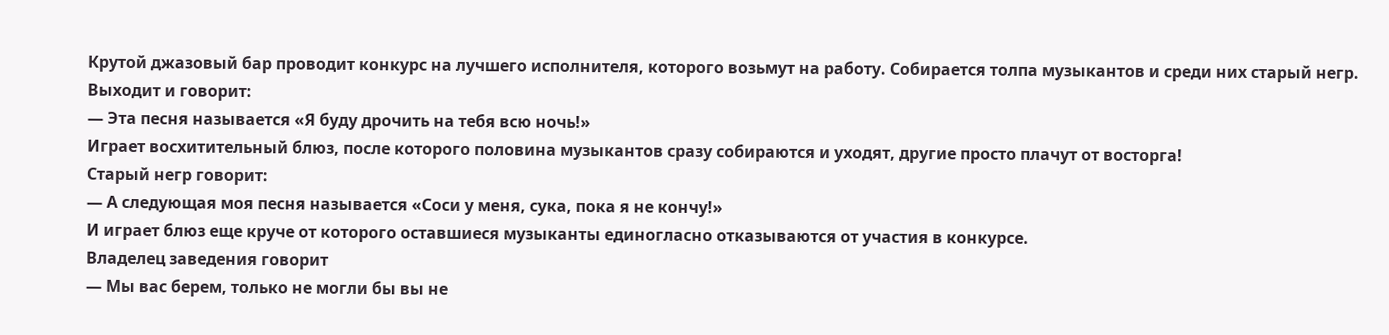Крутой джазовый бар проводит конкурс на лучшего исполнителя, которого возьмут на работу. Собирается толпа музыкантов и среди них старый негр.
Выходит и говорит:
— Эта песня называется «Я буду дрочить на тебя всю ночь!»
Играет восхитительный блюз, после которого половина музыкантов сразу собираются и уходят, другие просто плачут от восторга!
Старый негр говорит:
— А следующая моя песня называется «Соси у меня, сука, пока я не кончу!»
И играет блюз еще круче от которого оставшиеся музыканты единогласно отказываются от участия в конкурсе.
Владелец заведения говорит
— Мы вас берем, только не могли бы вы не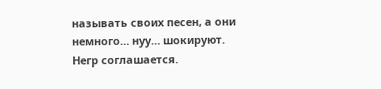называть своих песен, а они немного… нуу… шокируют.
Негр соглашается.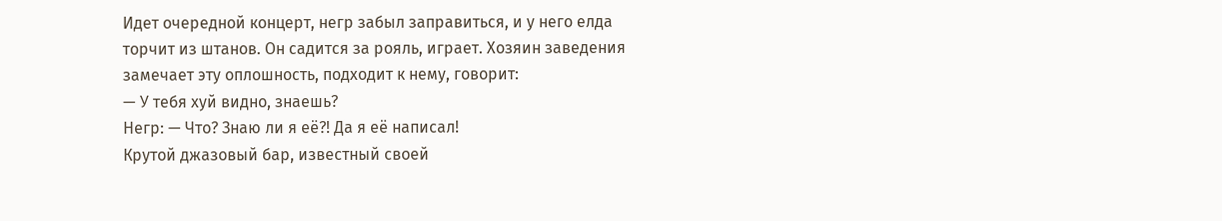Идет очередной концерт, негр забыл заправиться, и у него елда торчит из штанов. Он садится за рояль, играет. Хозяин заведения замечает эту оплошность, подходит к нему, говорит:
— У тебя хуй видно, знаешь?
Негр: — Что? Знаю ли я её?! Да я её написал!
Крутой джазовый бар, известный своей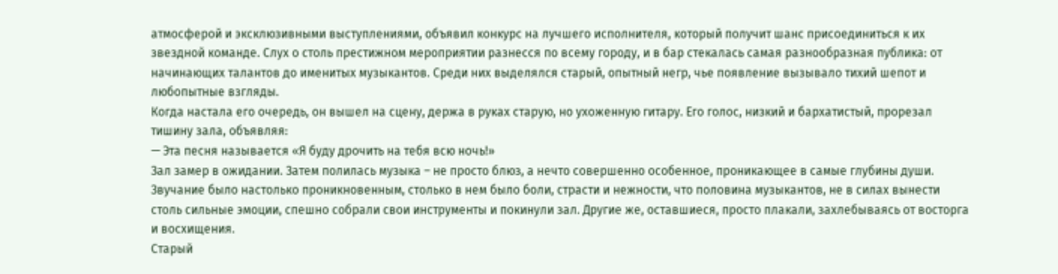атмосферой и эксклюзивными выступлениями, объявил конкурс на лучшего исполнителя, который получит шанс присоединиться к их звездной команде. Слух о столь престижном мероприятии разнесся по всему городу, и в бар стекалась самая разнообразная публика: от начинающих талантов до именитых музыкантов. Среди них выделялся старый, опытный негр, чье появление вызывало тихий шепот и любопытные взгляды.
Когда настала его очередь, он вышел на сцену, держа в руках старую, но ухоженную гитару. Его голос, низкий и бархатистый, прорезал тишину зала, объявляя:
— Эта песня называется «Я буду дрочить на тебя всю ночь!»
Зал замер в ожидании. Затем полилась музыка – не просто блюз, а нечто совершенно особенное, проникающее в самые глубины души. Звучание было настолько проникновенным, столько в нем было боли, страсти и нежности, что половина музыкантов, не в силах вынести столь сильные эмоции, спешно собрали свои инструменты и покинули зал. Другие же, оставшиеся, просто плакали, захлебываясь от восторга и восхищения.
Старый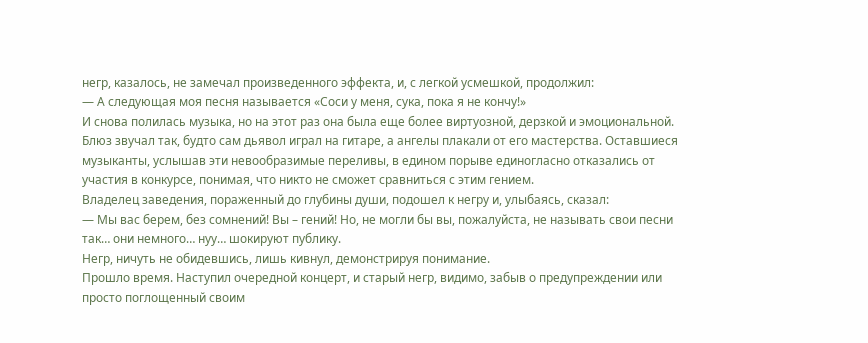негр, казалось, не замечал произведенного эффекта, и, с легкой усмешкой, продолжил:
— А следующая моя песня называется «Соси у меня, сука, пока я не кончу!»
И снова полилась музыка, но на этот раз она была еще более виртуозной, дерзкой и эмоциональной. Блюз звучал так, будто сам дьявол играл на гитаре, а ангелы плакали от его мастерства. Оставшиеся музыканты, услышав эти невообразимые переливы, в едином порыве единогласно отказались от участия в конкурсе, понимая, что никто не сможет сравниться с этим гением.
Владелец заведения, пораженный до глубины души, подошел к негру и, улыбаясь, сказал:
— Мы вас берем, без сомнений! Вы – гений! Но, не могли бы вы, пожалуйста, не называть свои песни так… они немного… нуу… шокируют публику.
Негр, ничуть не обидевшись, лишь кивнул, демонстрируя понимание.
Прошло время. Наступил очередной концерт, и старый негр, видимо, забыв о предупреждении или просто поглощенный своим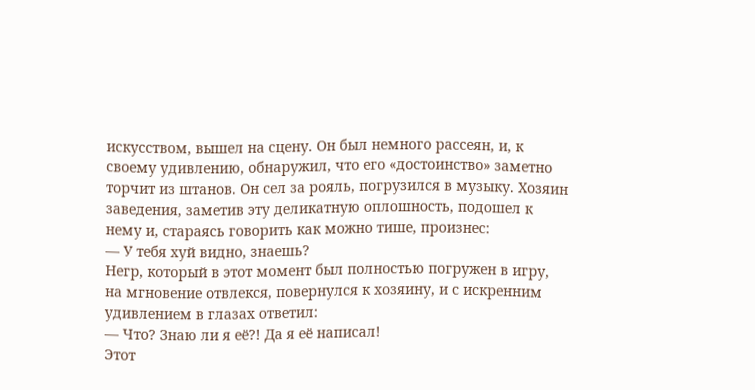искусством, вышел на сцену. Он был немного рассеян, и, к своему удивлению, обнаружил, что его «достоинство» заметно торчит из штанов. Он сел за рояль, погрузился в музыку. Хозяин заведения, заметив эту деликатную оплошность, подошел к нему и, стараясь говорить как можно тише, произнес:
— У тебя хуй видно, знаешь?
Негр, который в этот момент был полностью погружен в игру, на мгновение отвлекся, повернулся к хозяину, и с искренним удивлением в глазах ответил:
— Что? Знаю ли я её?! Да я её написал!
Этот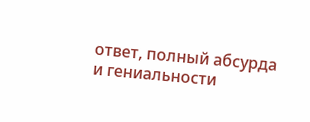ответ, полный абсурда и гениальности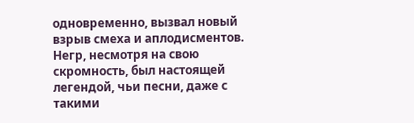одновременно, вызвал новый взрыв смеха и аплодисментов. Негр, несмотря на свою скромность, был настоящей легендой, чьи песни, даже с такими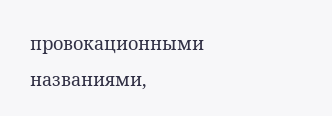провокационными названиями,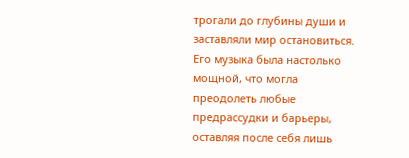трогали до глубины души и заставляли мир остановиться. Его музыка была настолько мощной, что могла преодолеть любые предрассудки и барьеры, оставляя после себя лишь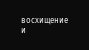восхищение и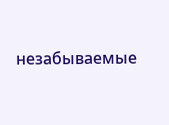незабываемые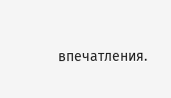впечатления.